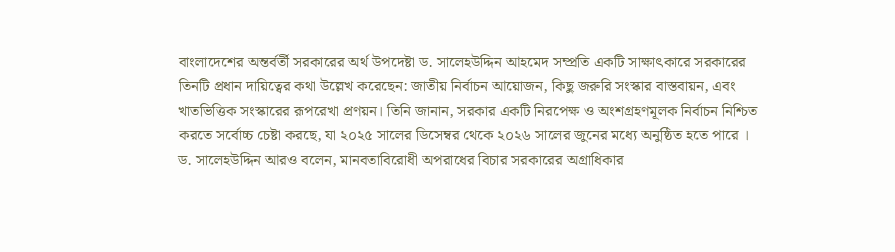বাংলাদেশের অন্তর্বর্তী সরকারের অর্থ উপদেষ্টা ড. সালেহউদ্দিন আহমেদ সম্প্রতি একটি সাক্ষাৎকারে সরকারের তিনটি প্রধান দায়িত্বের কথা উল্লেখ করেছেন: জাতীয় নির্বাচন আয়োজন, কিছু জরুরি সংস্কার বাস্তবায়ন, এবং খাতভিত্তিক সংস্কারের রূপরেখা প্রণয়ন। তিনি জানান, সরকার একটি নিরপেক্ষ ও অংশগ্রহণমূলক নির্বাচন নিশ্চিত করতে সর্বোচ্চ চেষ্টা করছে, যা ২০২৫ সালের ডিসেম্বর থেকে ২০২৬ সালের জুনের মধ্যে অনুষ্ঠিত হতে পারে ।
ড. সালেহউদ্দিন আরও বলেন, মানবতাবিরোধী অপরাধের বিচার সরকারের অগ্রাধিকার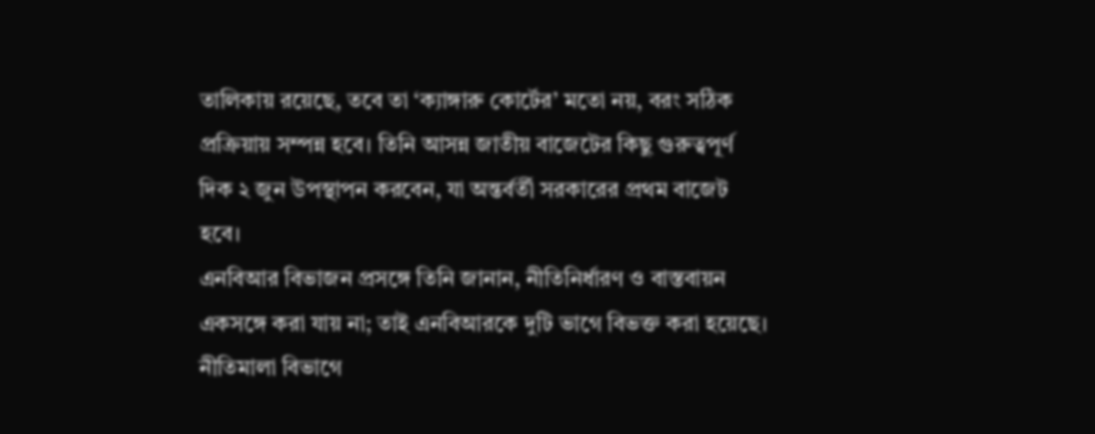তালিকায় রয়েছে, তবে তা ‘ক্যাঙ্গারু কোর্টের’ মতো নয়, বরং সঠিক প্রক্রিয়ায় সম্পন্ন হবে। তিনি আসন্ন জাতীয় বাজেটের কিছু গুরুত্বপূর্ণ দিক ২ জুন উপস্থাপন করবেন, যা অন্তর্বর্তী সরকারের প্রথম বাজেট হবে।
এনবিআর বিভাজন প্রসঙ্গে তিনি জানান, নীতিনির্ধারণ ও বাস্তবায়ন একসঙ্গে করা যায় না; তাই এনবিআরকে দুটি ভাগে বিভক্ত করা হয়েছে। নীতিমালা বিভাগে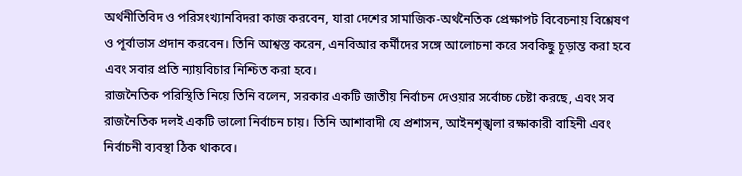অর্থনীতিবিদ ও পরিসংখ্যানবিদরা কাজ করবেন, যারা দেশের সামাজিক-অর্থনৈতিক প্রেক্ষাপট বিবেচনায় বিশ্লেষণ ও পূর্বাভাস প্রদান করবেন। তিনি আশ্বস্ত করেন, এনবিআর কর্মীদের সঙ্গে আলোচনা করে সবকিছু চূড়ান্ত করা হবে এবং সবার প্রতি ন্যায়বিচার নিশ্চিত করা হবে।
রাজনৈতিক পরিস্থিতি নিয়ে তিনি বলেন, সরকার একটি জাতীয় নির্বাচন দেওয়ার সর্বোচ্চ চেষ্টা করছে, এবং সব রাজনৈতিক দলই একটি ভালো নির্বাচন চায়। তিনি আশাবাদী যে প্রশাসন, আইনশৃঙ্খলা রক্ষাকারী বাহিনী এবং নির্বাচনী ব্যবস্থা ঠিক থাকবে।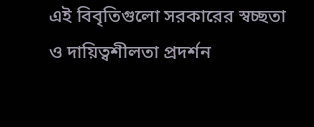এই বিবৃতিগুলো সরকারের স্বচ্ছতা ও দায়িত্বশীলতা প্রদর্শন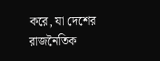করে, যা দেশের রাজনৈতিক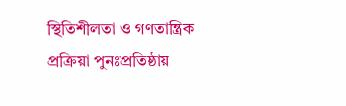স্থিতিশীলতা ও গণতান্ত্রিক প্রক্রিয়া পুনঃপ্রতিষ্ঠায়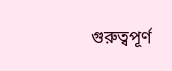গুরুত্বপূর্ণ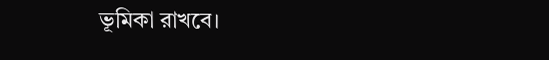ভূমিকা রাখবে।